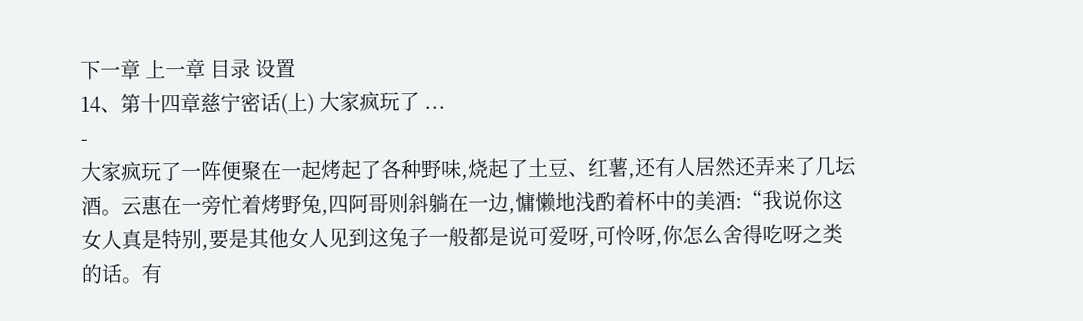下一章 上一章 目录 设置
14、第十四章慈宁密话(上) 大家疯玩了 ...
-
大家疯玩了一阵便聚在一起烤起了各种野味,烧起了土豆、红薯,还有人居然还弄来了几坛酒。云惠在一旁忙着烤野兔,四阿哥则斜躺在一边,慵懒地浅酌着杯中的美酒:“我说你这女人真是特别,要是其他女人见到这兔子一般都是说可爱呀,可怜呀,你怎么舍得吃呀之类的话。有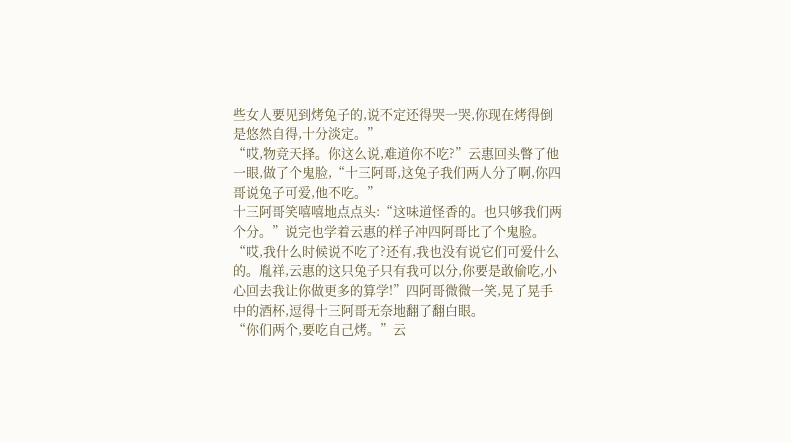些女人要见到烤兔子的,说不定还得哭一哭,你现在烤得倒是悠然自得,十分淡定。”
“哎,物竞天择。你这么说,难道你不吃?”云惠回头瞥了他一眼,做了个鬼脸,“十三阿哥,这兔子我们两人分了啊,你四哥说兔子可爱,他不吃。”
十三阿哥笑嘻嘻地点点头:“这味道怪香的。也只够我们两个分。”说完也学着云惠的样子冲四阿哥比了个鬼脸。
“哎,我什么时候说不吃了?还有,我也没有说它们可爱什么的。胤祥,云惠的这只兔子只有我可以分,你要是敢偷吃,小心回去我让你做更多的算学!”四阿哥微微一笑,晃了晃手中的酒杯,逗得十三阿哥无奈地翻了翻白眼。
“你们两个,要吃自己烤。”云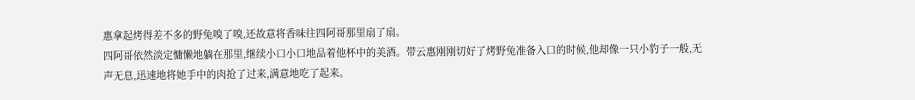惠拿起烤得差不多的野兔嗅了嗅,还故意将香味往四阿哥那里扇了扇。
四阿哥依然淡定慵懒地躺在那里,继续小口小口地品着他杯中的美酒。带云惠刚刚切好了烤野兔准备入口的时候,他却像一只小豹子一般,无声无息,迅速地将她手中的肉抢了过来,满意地吃了起来。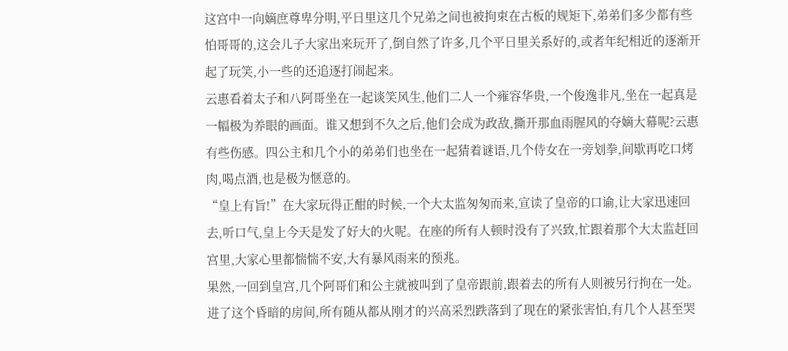这宫中一向嫡庶尊卑分明,平日里这几个兄弟之间也被拘束在古板的规矩下,弟弟们多少都有些怕哥哥的,这会儿子大家出来玩开了,倒自然了许多,几个平日里关系好的,或者年纪相近的逐渐开起了玩笑,小一些的还追逐打闹起来。
云惠看着太子和八阿哥坐在一起谈笑风生,他们二人一个雍容华贵,一个俊逸非凡,坐在一起真是一幅极为养眼的画面。谁又想到不久之后,他们会成为政敌,撕开那血雨腥风的夺嫡大幕呢?云惠有些伤感。四公主和几个小的弟弟们也坐在一起猜着谜语,几个侍女在一旁划拳,间歇再吃口烤肉,喝点酒,也是极为惬意的。
“皇上有旨!”在大家玩得正酣的时候,一个大太监匆匆而来,宣读了皇帝的口谕,让大家迅速回去,听口气,皇上今天是发了好大的火呢。在座的所有人顿时没有了兴致,忙跟着那个大太监赶回宫里,大家心里都惴惴不安,大有暴风雨来的预兆。
果然,一回到皇宫,几个阿哥们和公主就被叫到了皇帝跟前,跟着去的所有人则被另行拘在一处。进了这个昏暗的房间,所有随从都从刚才的兴高采烈跌落到了现在的紧张害怕,有几个人甚至哭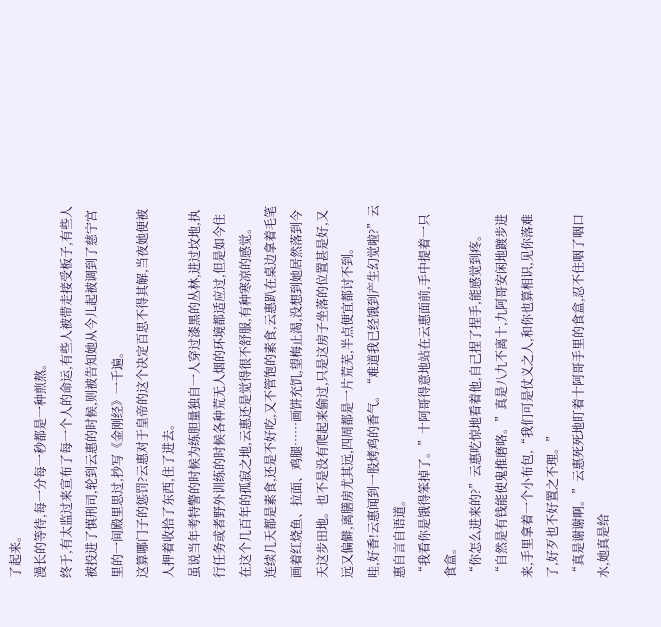了起来。
漫长的等待,每一分每一秒都是一种煎熬。
终于,有太监过来宣布了每一个人的命运,有些人被带走接受板子,有些人被投进了慎刑司,轮到云惠的时候,则被告知她从今儿起被调到了慈宁宫里的一间殿里思过,抄写《金刚经》一千遍。
这算哪门子的惩罚?云惠对于皇帝的这个决定百思不得其解,当夜她便被人押着收拾了东西,住了进去。
虽说当年考特警的时候为练胆量独自一人穿过漆黑的丛林,进过坟地,执行任务或者野外训练的时候各种荒无人烟的环境都适应过,但是如今住在这个几百年的孤寂之地,云惠还是觉得很不舒服,有种寒凉的感觉。
连续几天都是素食,还是不好吃,又不管饱的素食,云惠趴在桌边拿着毛笔画着红烧鱼、拉面、鸡腿……画饼充饥,望梅止渴,没想到她居然落到今天这步田地。也不是没有爬起来偷过,只是这房子坐落的位置甚是好,又远又偏僻,离膳房尤其远,四周都是一片荒芜,半点便宜都讨不到。
哇,好香!云惠闻到一股烤鸡的香气。“难道我已经饿到产生幻觉啦?”云惠自言自语道。
“我看你是饿得笨掉了。”十阿哥得意地站在云惠面前,手中提着一只食盒。
“你怎么进来的?”云惠吃惊地看着他,自己捏了捏手,能感觉到疼。
“自然是有钱能使鬼推磨咯。”真是八九不离十,九阿哥安闲地踱步进来,手里拿着一个小布包,“我们可是仗义之人,和你也算相识,见你落难了,好歹也不好置之不理。”
“真是谢谢啊。”云惠死死地盯着十阿哥手里的食盒,忍不住咽了咽口水,她真是给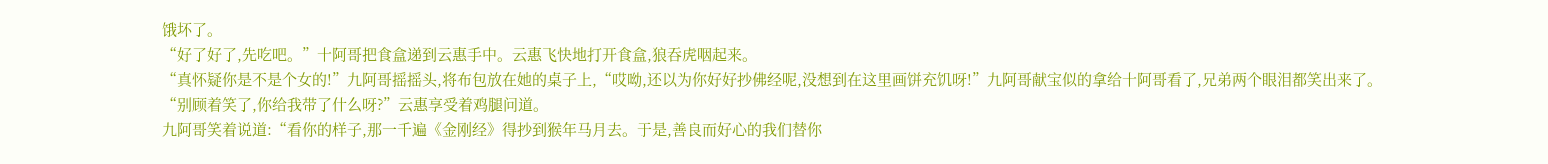饿坏了。
“好了好了,先吃吧。”十阿哥把食盒递到云惠手中。云惠飞快地打开食盒,狼吞虎咽起来。
“真怀疑你是不是个女的!”九阿哥摇摇头,将布包放在她的桌子上,“哎呦,还以为你好好抄佛经呢,没想到在这里画饼充饥呀!”九阿哥献宝似的拿给十阿哥看了,兄弟两个眼泪都笑出来了。
“别顾着笑了,你给我带了什么呀?”云惠享受着鸡腿问道。
九阿哥笑着说道:“看你的样子,那一千遍《金刚经》得抄到猴年马月去。于是,善良而好心的我们替你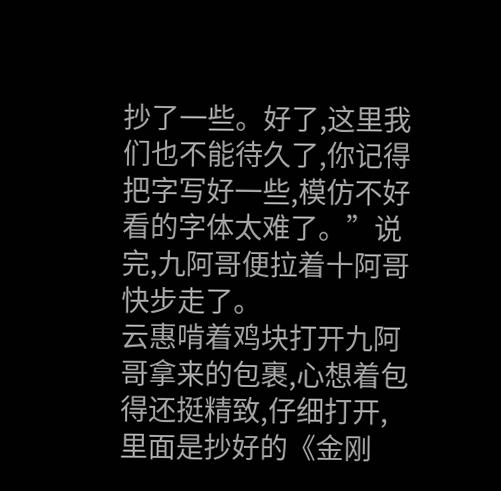抄了一些。好了,这里我们也不能待久了,你记得把字写好一些,模仿不好看的字体太难了。”说完,九阿哥便拉着十阿哥快步走了。
云惠啃着鸡块打开九阿哥拿来的包裹,心想着包得还挺精致,仔细打开,里面是抄好的《金刚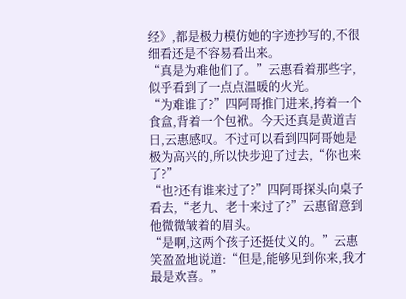经》,都是极力模仿她的字迹抄写的,不很细看还是不容易看出来。
“真是为难他们了。”云惠看着那些字,似乎看到了一点点温暖的火光。
“为难谁了?”四阿哥推门进来,挎着一个食盒,背着一个包袱。今天还真是黄道吉日,云惠感叹。不过可以看到四阿哥她是极为高兴的,所以快步迎了过去,“你也来了?”
“也?还有谁来过了?”四阿哥探头向桌子看去,“老九、老十来过了?”云惠留意到他微微皱着的眉头。
“是啊,这两个孩子还挺仗义的。”云惠笑盈盈地说道:“但是,能够见到你来,我才最是欢喜。”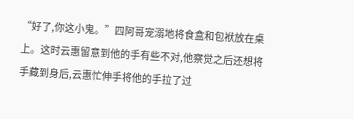“好了,你这小鬼。”四阿哥宠溺地将食盒和包袱放在桌上。这时云惠留意到他的手有些不对,他察觉之后还想将手藏到身后,云惠忙伸手将他的手拉了过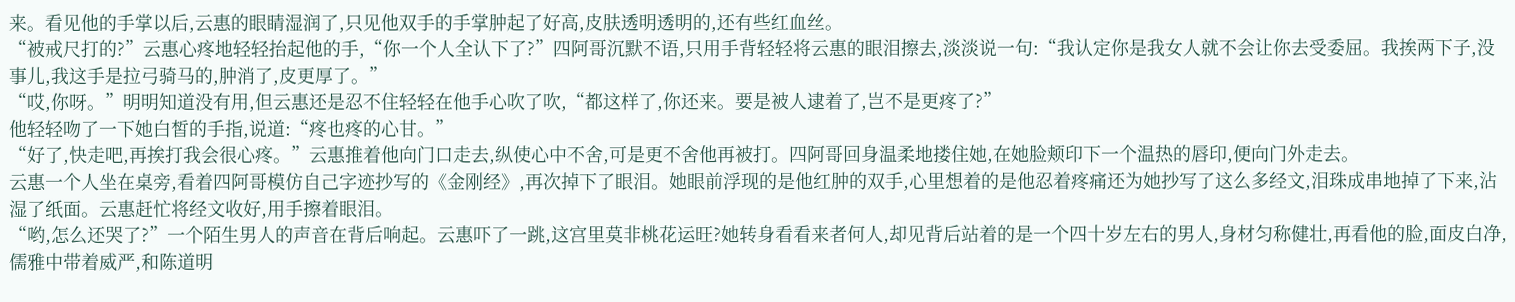来。看见他的手掌以后,云惠的眼睛湿润了,只见他双手的手掌肿起了好高,皮肤透明透明的,还有些红血丝。
“被戒尺打的?”云惠心疼地轻轻抬起他的手,“你一个人全认下了?”四阿哥沉默不语,只用手背轻轻将云惠的眼泪擦去,淡淡说一句:“我认定你是我女人就不会让你去受委屈。我挨两下子,没事儿,我这手是拉弓骑马的,肿消了,皮更厚了。”
“哎,你呀。”明明知道没有用,但云惠还是忍不住轻轻在他手心吹了吹,“都这样了,你还来。要是被人逮着了,岂不是更疼了?”
他轻轻吻了一下她白皙的手指,说道:“疼也疼的心甘。”
“好了,快走吧,再挨打我会很心疼。”云惠推着他向门口走去,纵使心中不舍,可是更不舍他再被打。四阿哥回身温柔地搂住她,在她脸颊印下一个温热的唇印,便向门外走去。
云惠一个人坐在桌旁,看着四阿哥模仿自己字迹抄写的《金刚经》,再次掉下了眼泪。她眼前浮现的是他红肿的双手,心里想着的是他忍着疼痛还为她抄写了这么多经文,泪珠成串地掉了下来,沾湿了纸面。云惠赶忙将经文收好,用手擦着眼泪。
“哟,怎么还哭了?”一个陌生男人的声音在背后响起。云惠吓了一跳,这宫里莫非桃花运旺?她转身看看来者何人,却见背后站着的是一个四十岁左右的男人,身材匀称健壮,再看他的脸,面皮白净,儒雅中带着威严,和陈道明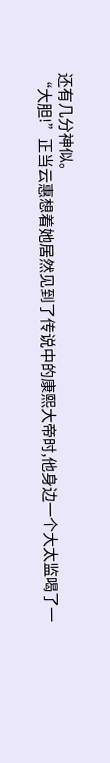还有几分神似。
“大胆!”正当云惠想着她居然见到了传说中的康熙大帝时,他身边一个大太监喝了一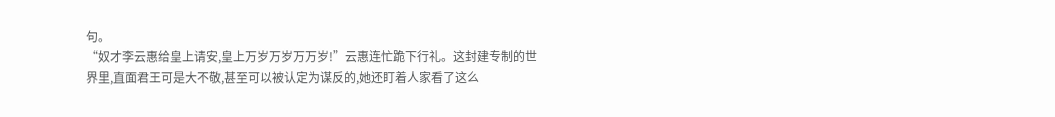句。
“奴才李云惠给皇上请安,皇上万岁万岁万万岁!”云惠连忙跪下行礼。这封建专制的世界里,直面君王可是大不敬,甚至可以被认定为谋反的,她还盯着人家看了这么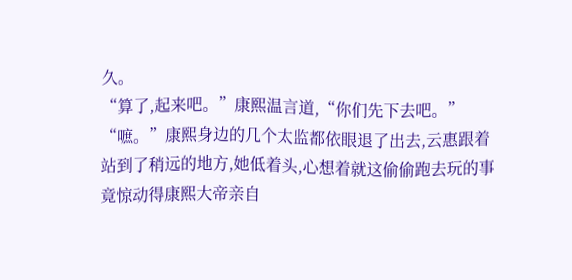久。
“算了,起来吧。”康熙温言道,“你们先下去吧。”
“嗻。”康熙身边的几个太监都依眼退了出去,云惠跟着站到了稍远的地方,她低着头,心想着就这偷偷跑去玩的事竟惊动得康熙大帝亲自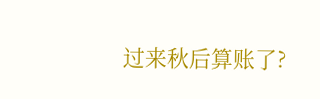过来秋后算账了?